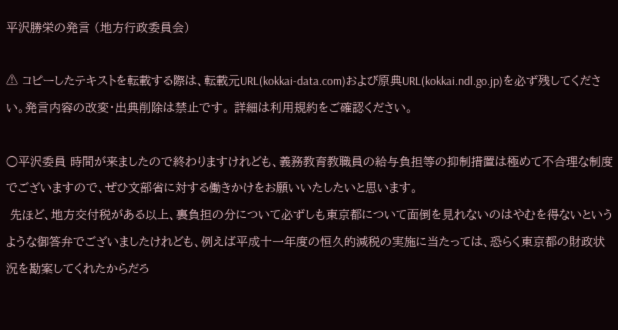平沢勝栄の発言 (地方行政委員会)

⚠ コピーしたテキストを転載する際は、転載元URL(kokkai-data.com)および原典URL(kokkai.ndl.go.jp)を必ず残してください。発言内容の改変・出典削除は禁止です。 詳細は利用規約をご確認ください。

○平沢委員 時間が来ましたので終わりますけれども、義務教育教職員の給与負担等の抑制措置は極めて不合理な制度でございますので、ぜひ文部省に対する働きかけをお願いいたしたいと思います。
 先ほど、地方交付税がある以上、裏負担の分について必ずしも東京都について面倒を見れないのはやむを得ないというような御答弁でございましたけれども、例えば平成十一年度の恒久的減税の実施に当たっては、恐らく東京都の財政状況を勘案してくれたからだろ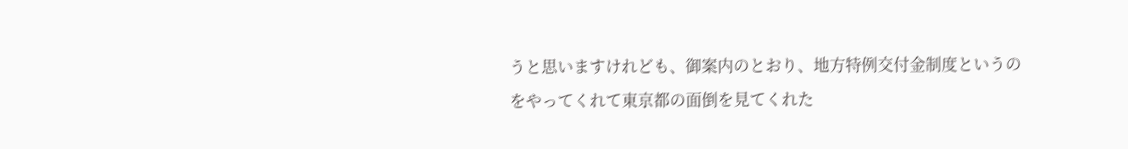うと思いますけれども、御案内のとおり、地方特例交付金制度というのをやってくれて東京都の面倒を見てくれた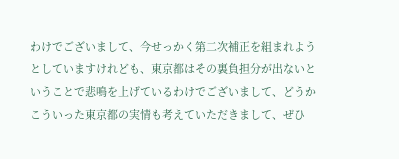わけでございまして、今せっかく第二次補正を組まれようとしていますけれども、東京都はその裏負担分が出ないということで悲鳴を上げているわけでございまして、どうかこういった東京都の実情も考えていただきまして、ぜひ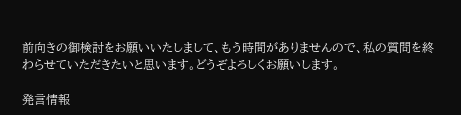前向きの御検討をお願いいたしまして、もう時間がありませんので、私の質問を終わらせていただきたいと思います。どうぞよろしくお願いします。

発言情報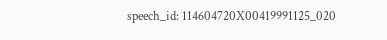speech_id: 114604720X00419991125_020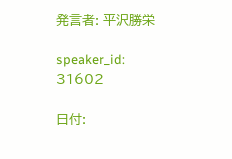発言者: 平沢勝栄

speaker_id: 31602

日付: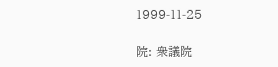1999-11-25

院: 衆議院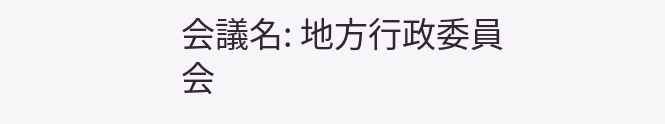会議名: 地方行政委員会